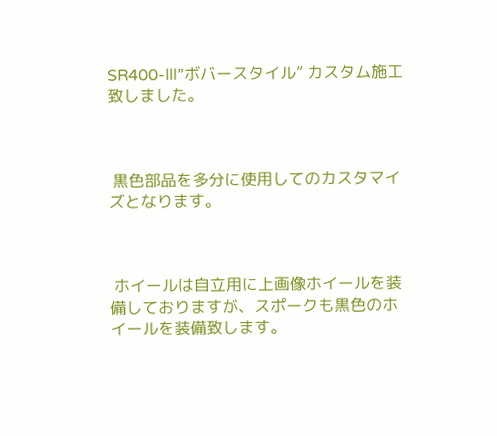SR400-Ⅲ”ボバースタイル” カスタム施工致しました。



 黒色部品を多分に使用してのカスタマイズとなります。



 ホイールは自立用に上画像ホイールを装備しておりますが、スポークも黒色のホイールを装備致します。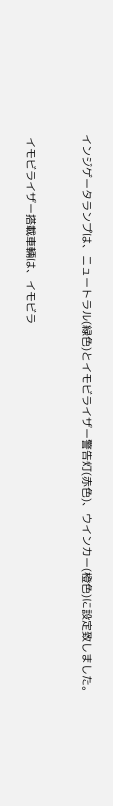インジゲータランプは、ニュートラル(緑色)とイモビライザー警告灯(赤色)、ウインカー(橙色)に設定致しました。



 イモビライザー搭載車輛は、イモビラ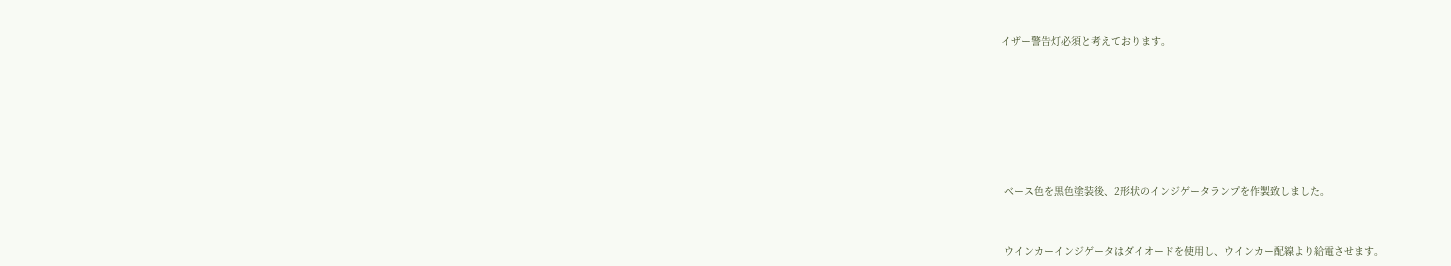イザー警告灯必須と考えております。









 ベース色を黒色塗装後、2形状のインジゲータランプを作製致しました。



 ウインカーインジゲータはダイオードを使用し、ウインカー配線より給電させます。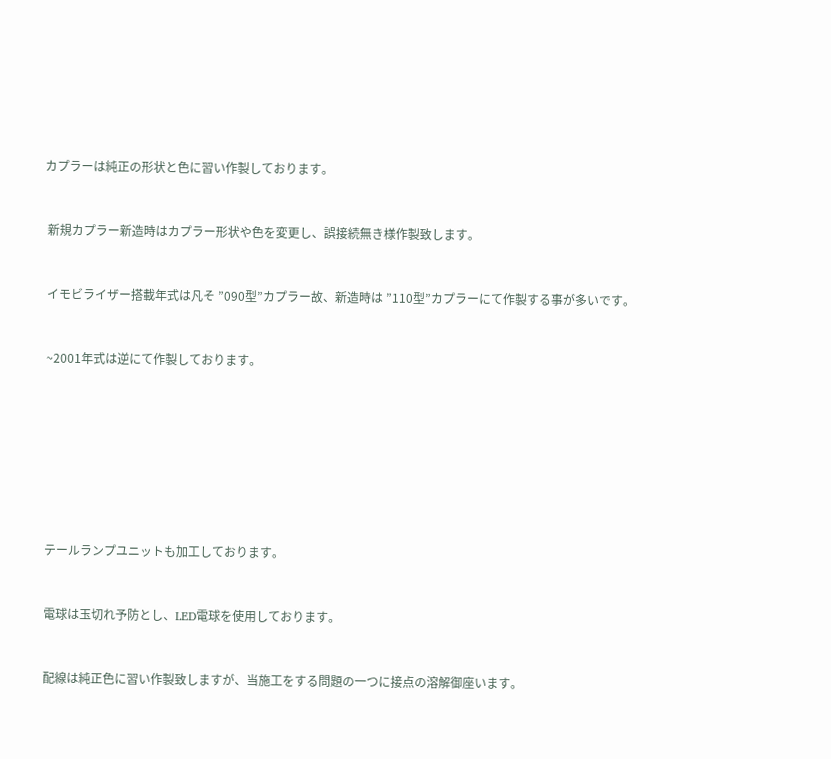カプラーは純正の形状と色に習い作製しております。



 新規カプラー新造時はカプラー形状や色を変更し、誤接続無き様作製致します。



 イモビライザー搭載年式は凡そ ”090型”カプラー故、新造時は ”110型”カプラーにて作製する事が多いです。



 ~2001年式は逆にて作製しております。











 テールランプユニットも加工しております。



 電球は玉切れ予防とし、LED電球を使用しております。



 配線は純正色に習い作製致しますが、当施工をする問題の一つに接点の溶解御座います。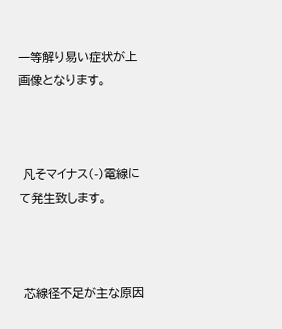一等解り易い症状が上画像となります。



 凡そマイナス(-)電線にて発生致します。



 芯線径不足が主な原因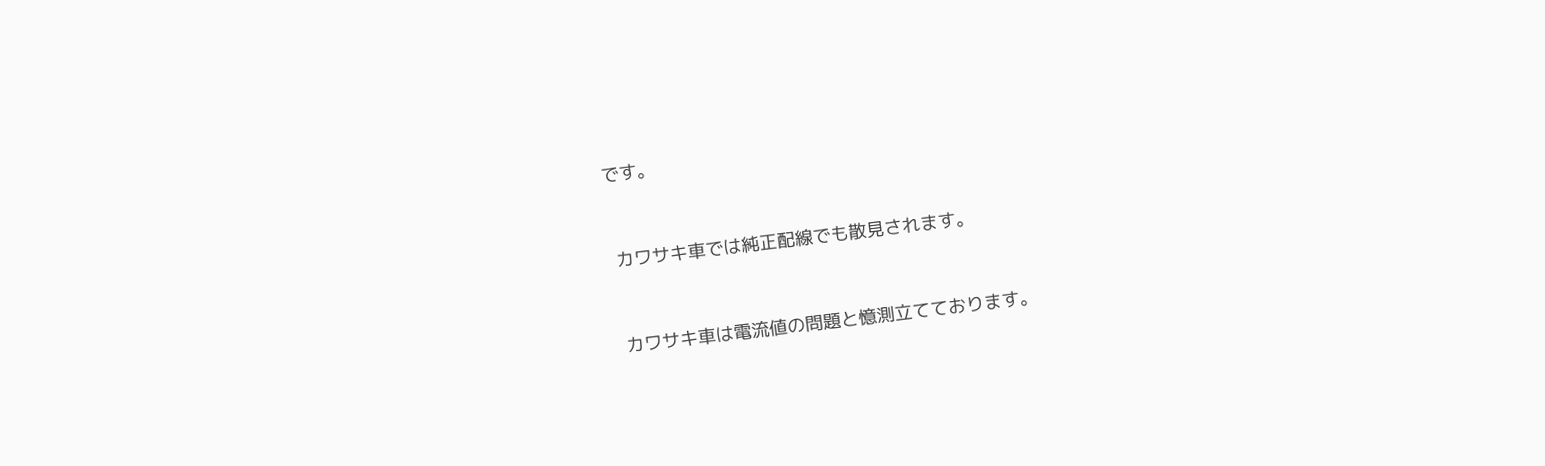です。



 カワサキ車では純正配線でも散見されます。



 カワサキ車は電流値の問題と憶測立てております。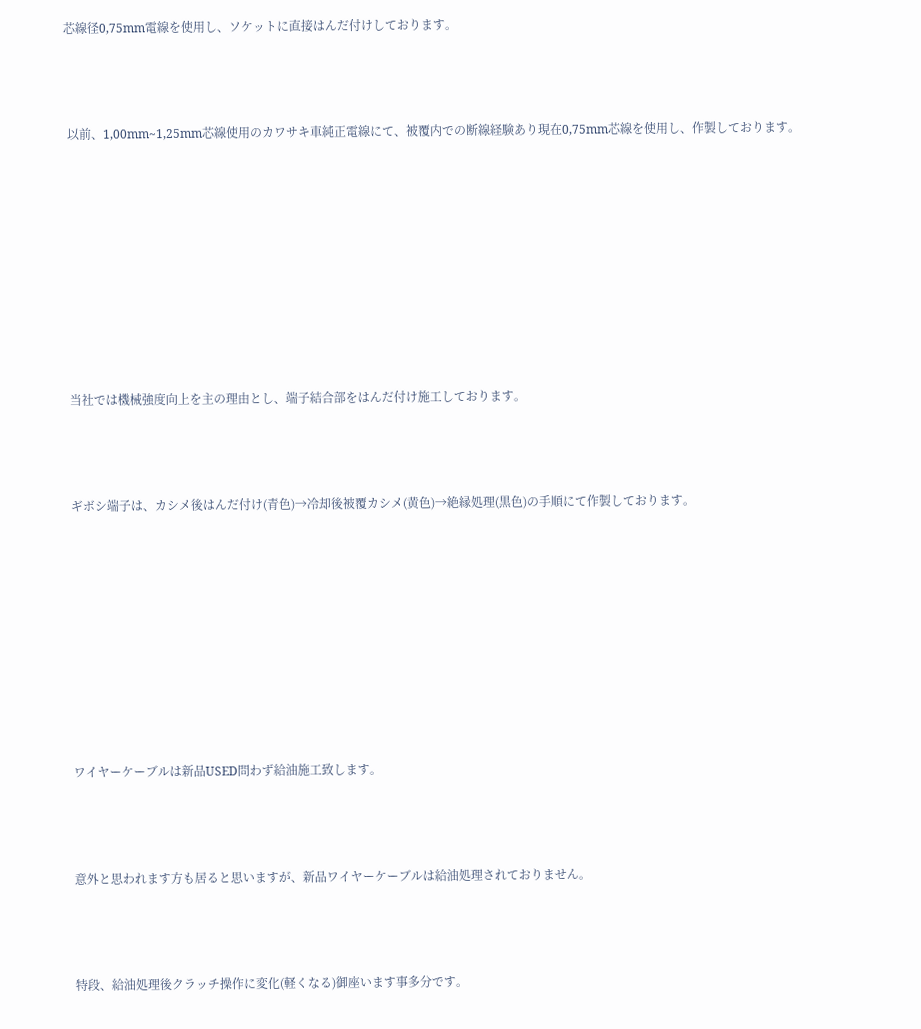芯線径0,75mm電線を使用し、ソケットに直接はんだ付けしております。



 以前、1,00mm~1,25mm芯線使用のカワサキ車純正電線にて、被覆内での断線経験あり現在0,75mm芯線を使用し、作製しております。









 当社では機械強度向上を主の理由とし、端子結合部をはんだ付け施工しております。



 ギボシ端子は、カシメ後はんだ付け(青色)→冷却後被覆カシメ(黄色)→絶縁処理(黒色)の手順にて作製しております。









 ワイヤーケーブルは新品USED問わず給油施工致します。



 意外と思われます方も居ると思いますが、新品ワイヤーケーブルは給油処理されておりません。



 特段、給油処理後クラッチ操作に変化(軽くなる)御座います事多分です。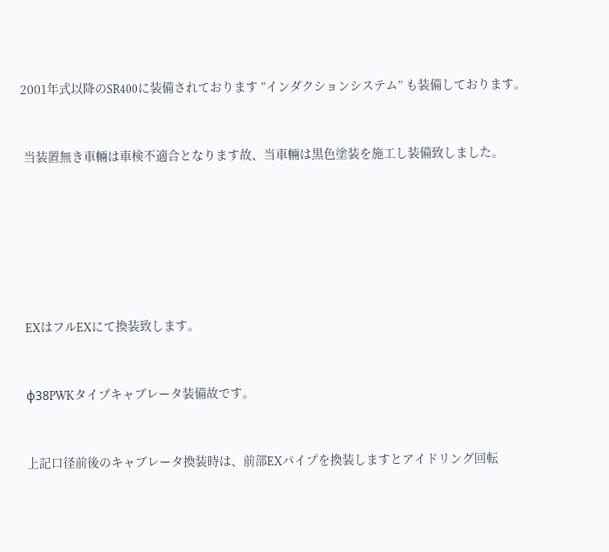2001年式以降のSR400に装備されております ”インダクションシステム” も装備しております。



 当装置無き車輛は車検不適合となります故、当車輛は黒色塗装を施工し装備致しました。









 EXはフルEXにて換装致します。



 φ38PWKタイプキャブレータ装備故です。



 上記口径前後のキャブレータ換装時は、前部EXパイプを換装しますとアイドリング回転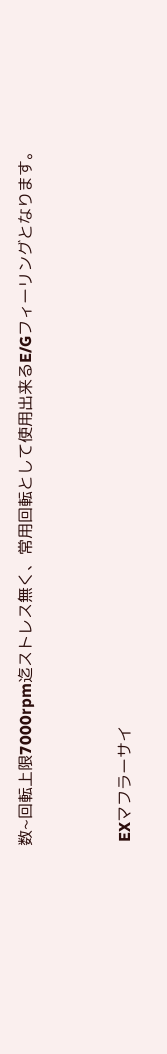数~回転上限7000rpm迄ストレス無く、常用回転として使用出来るE/Gフィーリングとなります。



 EXマフラーサイ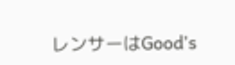レンサーはGood’s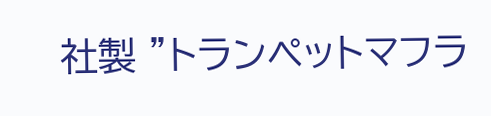社製 ”トランペットマフラ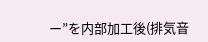ー”を内部加工後(排気音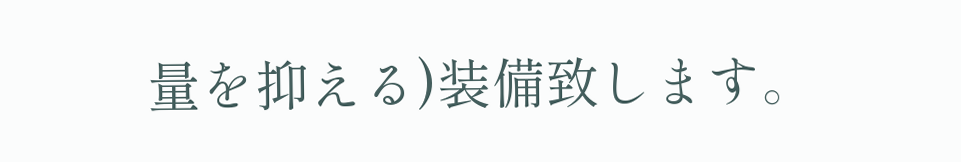量を抑える)装備致します。